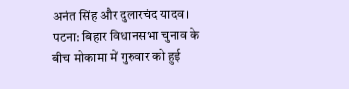अनंत सिंह और दुलारचंद यादव।
पटना: बिहार विधानसभा चुनाव के बीच मोकामा में गुरुवार को हुई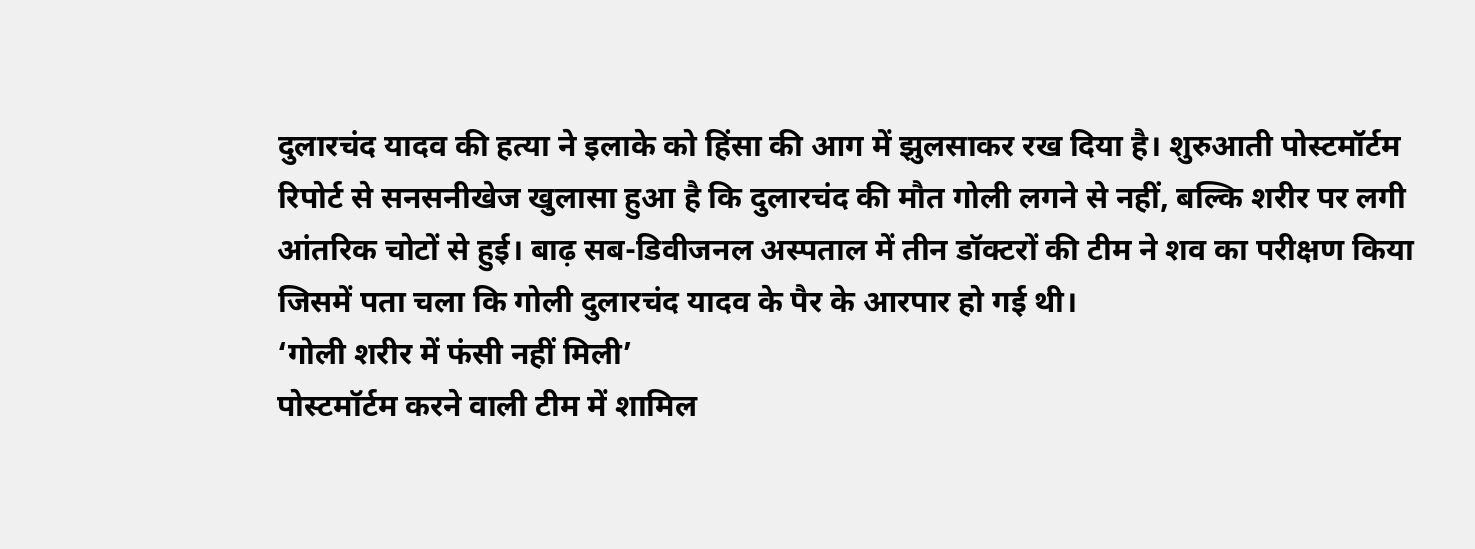दुलारचंद यादव की हत्या ने इलाके को हिंसा की आग में झुलसाकर रख दिया है। शुरुआती पोस्टमॉर्टम रिपोर्ट से सनसनीखेज खुलासा हुआ है कि दुलारचंद की मौत गोली लगने से नहीं, बल्कि शरीर पर लगी आंतरिक चोटों से हुई। बाढ़ सब-डिवीजनल अस्पताल में तीन डॉक्टरों की टीम ने शव का परीक्षण किया जिसमें पता चला कि गोली दुलारचंद यादव के पैर के आरपार हो गई थी।
‘गोली शरीर में फंसी नहीं मिली’
पोस्टमॉर्टम करने वाली टीम में शामिल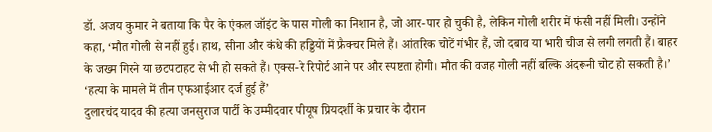डॉ. अजय कुमार ने बताया कि पैर के एंकल जॉइंट के पास गोली का निशान है, जो आर-पार हो चुकी है, लेकिन गोली शरीर में फंसी नहीं मिली। उन्होंने कहा, ‘मौत गोली से नहीं हुई। हाथ, सीना और कंधे की हड्डियों में फ्रैक्चर मिले हैं। आंतरिक चोटें गंभीर हैं, जो दबाव या भारी चीज से लगी लगती हैं। बाहर के जख्म गिरने या छटपटाहट से भी हो सकते हैं। एक्स-रे रिपोर्ट आने पर और स्पष्टता होगी। मौत की वजह गोली नहीं बल्कि अंदरूनी चोट हो सकती है।’
‘हत्या के मामले में तीन एफआईआर दर्ज हुई हैं’
दुलारचंद यादव की हत्या जनसुराज पार्टी के उम्मीदवार पीयूष प्रियदर्शी के प्रचार के दौरान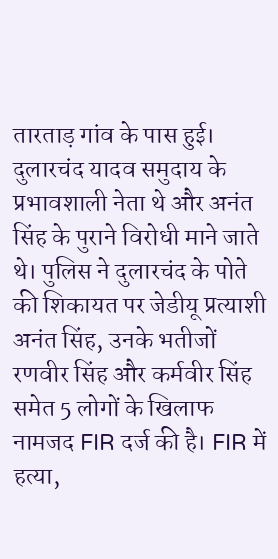तारताड़ गांव के पास हुई। दुलारचंद यादव समुदाय के प्रभावशाली नेता थे और अनंत सिंह के पुराने विरोधी माने जाते थे। पुलिस ने दुलारचंद के पोते की शिकायत पर जेडीयू प्रत्याशी अनंत सिंह, उनके भतीजों रणवीर सिंह और कर्मवीर सिंह समेत 5 लोगों के खिलाफ नामजद FIR दर्ज की है। FIR में हत्या,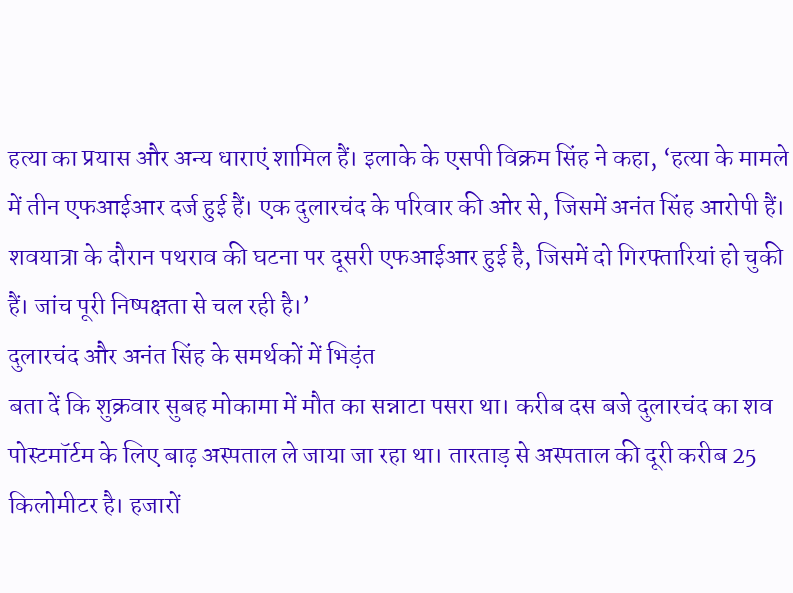हत्या का प्रयास और अन्य धाराएं शामिल हैं। इलाके के एसपी विक्रम सिंह ने कहा, ‘हत्या के मामले में तीन एफआईआर दर्ज हुई हैं। एक दुलारचंद के परिवार की ओर से, जिसमें अनंत सिंह आरोपी हैं। शवयात्रा के दौरान पथराव की घटना पर दूसरी एफआईआर हुई है, जिसमें दो गिरफ्तारियां हो चुकी हैं। जांच पूरी निष्पक्षता से चल रही है।’
दुलारचंद और अनंत सिंह के समर्थकों में भिड़ंत
बता दें कि शुक्रवार सुबह मोकामा में मौत का सन्नाटा पसरा था। करीब दस बजे दुलारचंद का शव पोस्टमॉर्टम के लिए बाढ़ अस्पताल ले जाया जा रहा था। तारताड़ से अस्पताल की दूरी करीब 25 किलोमीटर है। हजारों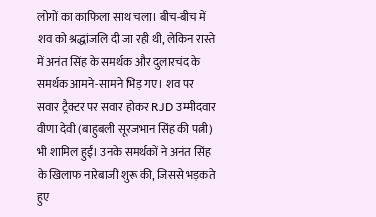लोगों का काफिला साथ चला। बीच-बीच में शव को श्रद्धांजलि दी जा रही थी, लेकिन रास्ते में अनंत सिंह के समर्थक और दुलारचंद के समर्थक आमने-सामने भिड़ गए। शव पर सवार ट्रैक्टर पर सवार होकर RJD उम्मीदवार वीणा देवी (बाहुबली सूरजभान सिंह की पत्नी) भी शामिल हुईं। उनके समर्थकों ने अनंत सिंह के खिलाफ नारेबाजी शुरू की, जिससे भड़कते हुए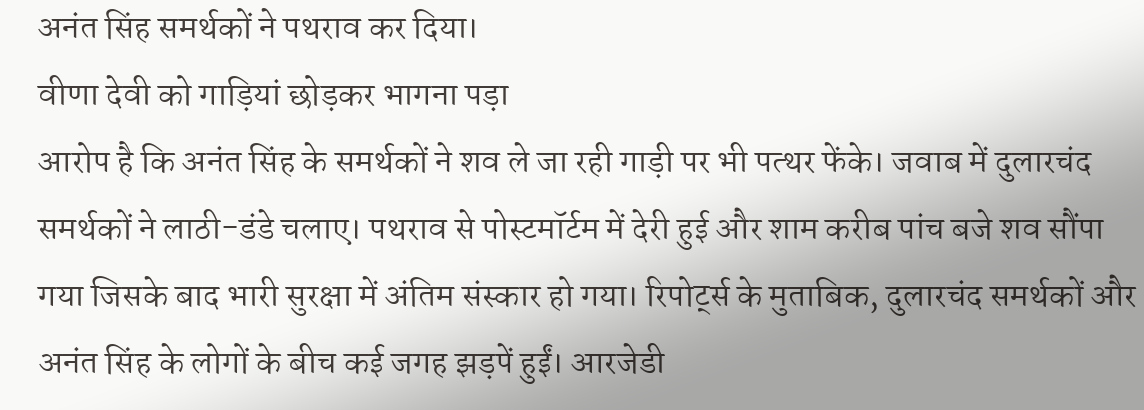अनंत सिंह समर्थकों ने पथराव कर दिया।
वीणा देवी को गाड़ियां छोड़कर भागना पड़ा
आरोप है कि अनंत सिंह के समर्थकों ने शव ले जा रही गाड़ी पर भी पत्थर फेंके। जवाब में दुलारचंद समर्थकों ने लाठी-डंडे चलाए। पथराव से पोस्टमॉर्टम में देरी हुई और शाम करीब पांच बजे शव सौंपा गया जिसके बाद भारी सुरक्षा में अंतिम संस्कार हो गया। रिपोर्ट्स के मुताबिक, दुलारचंद समर्थकों और अनंत सिंह के लोगों के बीच कई जगह झड़पें हुईं। आरजेडी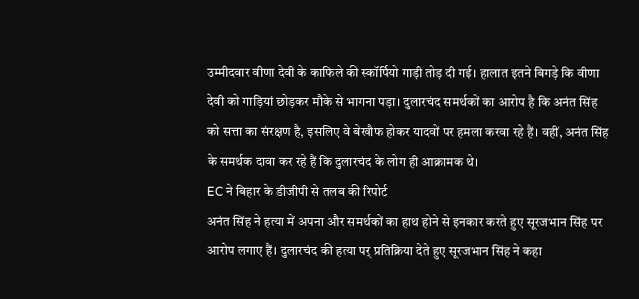उम्मीदवार वीणा देवी के काफिले की स्कॉर्पियो गाड़ी तोड़ दी गई। हालात इतने बिगड़े कि वीणा देवी को गाड़ियां छोड़कर मौके से भागना पड़ा। दुलारचंद समर्थकों का आरोप है कि अनंत सिंह को सत्ता का संरक्षण है, इसलिए वे बेखौफ होकर यादवों पर हमला करवा रहे हैं। वहीं, अनंत सिंह के समर्थक दावा कर रहे हैं कि दुलारचंद के लोग ही आक्रामक थे।
EC ने बिहार के डीजीपी से तलब की रिपोर्ट
अनंत सिंह ने हत्या में अपना और समर्थकों का हाथ होने से इनकार करते हुए सूरजभान सिंह पर आरोप लगाए हैं। दुलारचंद की हत्या पर् प्रतिक्रिया देते हुए सूरजभान सिंह ने कहा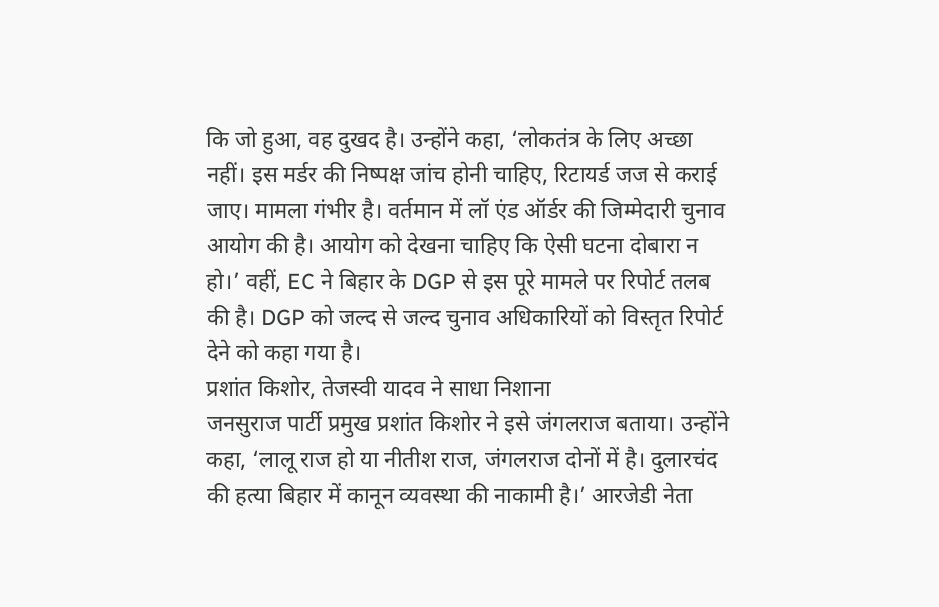कि जो हुआ, वह दुखद है। उन्होंने कहा, ‘लोकतंत्र के लिए अच्छा नहीं। इस मर्डर की निष्पक्ष जांच होनी चाहिए, रिटायर्ड जज से कराई जाए। मामला गंभीर है। वर्तमान में लॉ एंड ऑर्डर की जिम्मेदारी चुनाव आयोग की है। आयोग को देखना चाहिए कि ऐसी घटना दोबारा न हो।’ वहीं, EC ने बिहार के DGP से इस पूरे मामले पर रिपोर्ट तलब की है। DGP को जल्द से जल्द चुनाव अधिकारियों को विस्तृत रिपोर्ट देने को कहा गया है।
प्रशांत किशोर, तेजस्वी यादव ने साधा निशाना
जनसुराज पार्टी प्रमुख प्रशांत किशोर ने इसे जंगलराज बताया। उन्होंने कहा, ‘लालू राज हो या नीतीश राज, जंगलराज दोनों में है। दुलारचंद की हत्या बिहार में कानून व्यवस्था की नाकामी है।’ आरजेडी नेता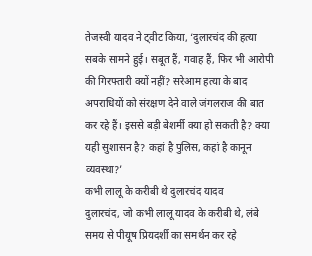तेजस्वी यादव ने ट्वीट किया, ‘दुलारचंद की हत्या सबके सामने हुई। सबूत हैं, गवाह हैं, फिर भी आरोपी की गिरफ्तारी क्यों नहीं? सरेआम हत्या के बाद अपराधियों को संरक्षण देने वाले जंगलराज की बात कर रहे हैं। इससे बड़ी बेशर्मी क्या हो सकती है? क्या यही सुशासन है? कहां है पुलिस, कहां है कानून व्यवस्था?’
कभी लालू के करीबी थे दुलारचंद यादव
दुलारचंद, जो कभी लालू यादव के करीबी थे, लंबे समय से पीयूष प्रियदर्शी का समर्थन कर रहे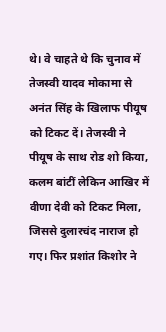थे। वे चाहते थे कि चुनाव में तेजस्वी यादव मोकामा से अनंत सिंह के खिलाफ पीयूष को टिकट दें। तेजस्वी ने पीयूष के साथ रोड शो किया, कलम बांटीं लेकिन आखिर में वीणा देवी को टिकट मिला, जिससे दुलारचंद नाराज हो गए। फिर प्रशांत किशोर ने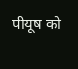पीयूष को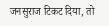जनसुराज टिकट दिया, तो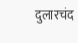दुलारचंद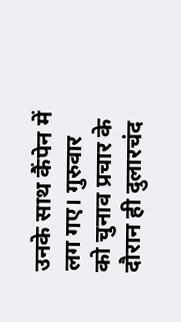उनके साथ कैंपेन में लग गए। गुरुवार को चुनाव प्रचार के दौरान ही दुलारचंद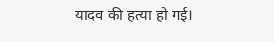यादव की हत्या हो गई।